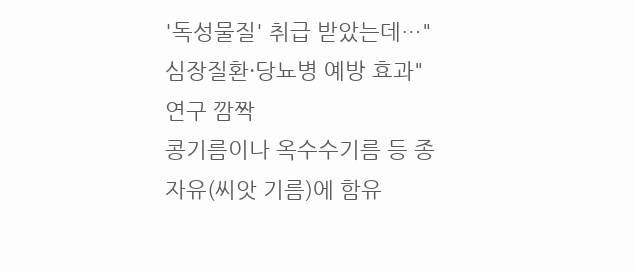'독성물질' 취급 받았는데…"심장질환·당뇨병 예방 효과" 연구 깜짝
콩기름이나 옥수수기름 등 종자유(씨앗 기름)에 함유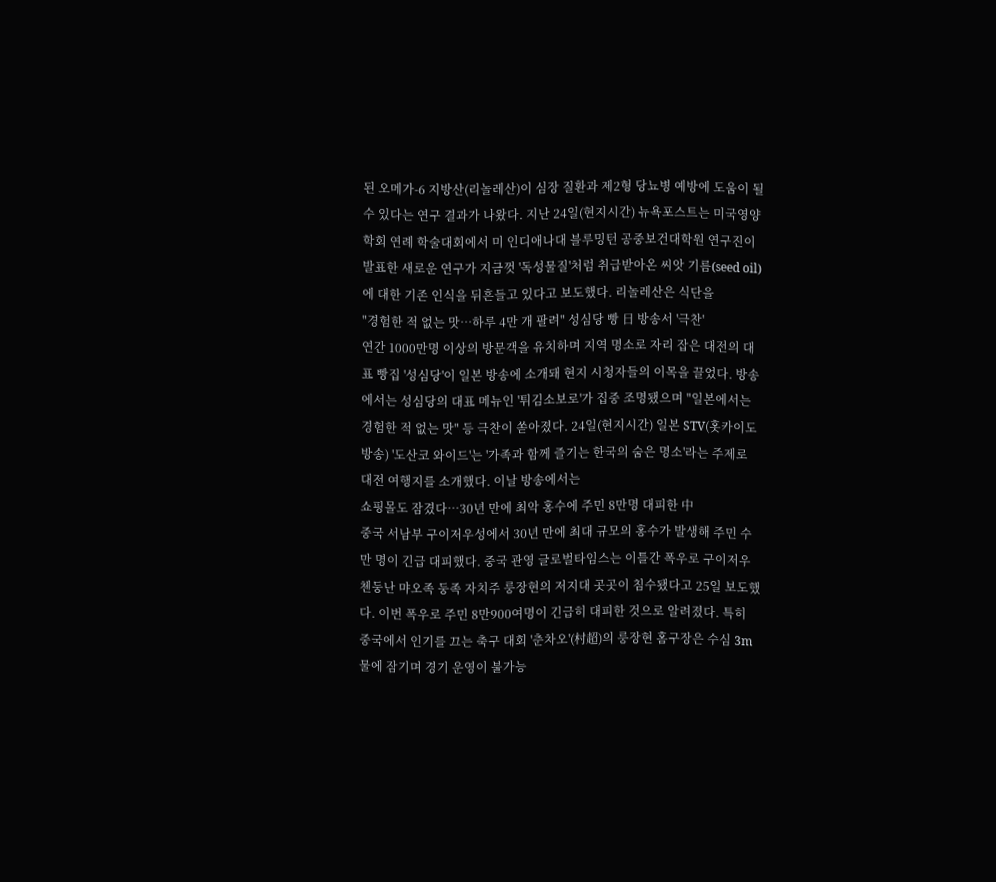된 오메가-6 지방산(리놀레산)이 심장 질환과 제2형 당뇨병 예방에 도움이 될 수 있다는 연구 결과가 나왔다. 지난 24일(현지시간) 뉴욕포스트는 미국영양학회 연례 학술대회에서 미 인디애나대 블루밍턴 공중보건대학원 연구진이 발표한 새로운 연구가 지금껏 '독성물질'처럼 취급받아온 씨앗 기름(seed oil)에 대한 기존 인식을 뒤흔들고 있다고 보도했다. 리놀레산은 식단을
"경험한 적 없는 맛…하루 4만 개 팔려" 성심당 빵 日 방송서 '극찬'
연간 1000만명 이상의 방문객을 유치하며 지역 명소로 자리 잡은 대전의 대표 빵집 '성심당'이 일본 방송에 소개돼 현지 시청자들의 이목을 끌었다. 방송에서는 성심당의 대표 메뉴인 '튀김소보로'가 집중 조명됐으며 "일본에서는 경험한 적 없는 맛" 등 극찬이 쏟아졌다. 24일(현지시간) 일본 STV(홋카이도 방송) '도산코 와이드'는 '가족과 함께 즐기는 한국의 숨은 명소'라는 주제로 대전 여행지를 소개했다. 이날 방송에서는
쇼핑몰도 잠겼다…30년 만에 최악 홍수에 주민 8만명 대피한 中
중국 서남부 구이저우성에서 30년 만에 최대 규모의 홍수가 발생해 주민 수만 명이 긴급 대피했다. 중국 관영 글로벌타임스는 이틀간 폭우로 구이저우 첸둥난 먀오족 둥족 자치주 룽장현의 저지대 곳곳이 침수됐다고 25일 보도했다. 이번 폭우로 주민 8만900여명이 긴급히 대피한 것으로 알려졌다. 특히 중국에서 인기를 끄는 축구 대회 '춘차오'(村超)의 룽장현 홈구장은 수심 3m 물에 잠기며 경기 운영이 불가능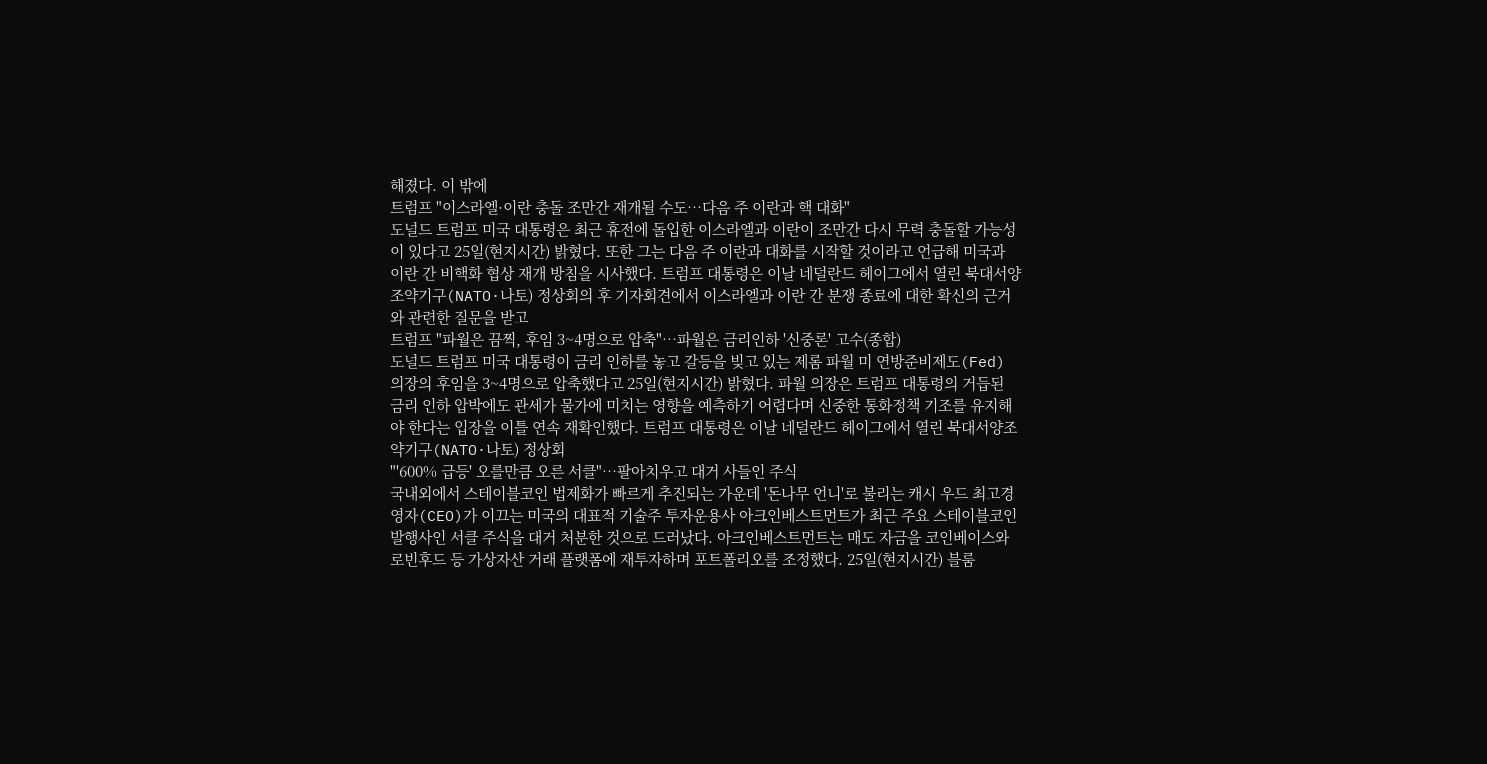해졌다. 이 밖에
트럼프 "이스라엘·이란 충돌 조만간 재개될 수도…다음 주 이란과 핵 대화"
도널드 트럼프 미국 대통령은 최근 휴전에 돌입한 이스라엘과 이란이 조만간 다시 무력 충돌할 가능성이 있다고 25일(현지시간) 밝혔다. 또한 그는 다음 주 이란과 대화를 시작할 것이라고 언급해 미국과 이란 간 비핵화 협상 재개 방침을 시사했다. 트럼프 대통령은 이날 네덜란드 헤이그에서 열린 북대서양조약기구(NATO·나토) 정상회의 후 기자회견에서 이스라엘과 이란 간 분쟁 종료에 대한 확신의 근거와 관련한 질문을 받고
트럼프 "파월은 끔찍, 후임 3~4명으로 압축"…파월은 금리인하 '신중론' 고수(종합)
도널드 트럼프 미국 대통령이 금리 인하를 놓고 갈등을 빚고 있는 제롬 파월 미 연방준비제도(Fed) 의장의 후임을 3~4명으로 압축했다고 25일(현지시간) 밝혔다. 파월 의장은 트럼프 대통령의 거듭된 금리 인하 압박에도 관세가 물가에 미치는 영향을 예측하기 어렵다며 신중한 통화정책 기조를 유지해야 한다는 입장을 이틀 연속 재확인했다. 트럼프 대통령은 이날 네덜란드 헤이그에서 열린 북대서양조약기구(NATO·나토) 정상회
"'600% 급등' 오를만큼 오른 서클"…팔아치우고 대거 사들인 주식
국내외에서 스테이블코인 법제화가 빠르게 추진되는 가운데 '돈나무 언니'로 불리는 캐시 우드 최고경영자(CEO)가 이끄는 미국의 대표적 기술주 투자운용사 아크인베스트먼트가 최근 주요 스테이블코인 발행사인 서클 주식을 대거 처분한 것으로 드러났다. 아크인베스트먼트는 매도 자금을 코인베이스와 로빈후드 등 가상자산 거래 플랫폼에 재투자하며 포트폴리오를 조정했다. 25일(현지시간) 블룸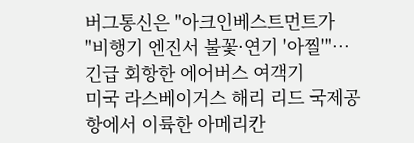버그통신은 "아크인베스트먼트가
"비행기 엔진서 불꽃·연기 '아찔'"…긴급 회항한 에어버스 여객기
미국 라스베이거스 해리 리드 국제공항에서 이륙한 아메리칸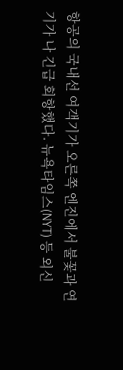항공의 국내선 여객기가 오른쪽 엔진에서 불꽃과 연기가 나 긴급 회항했다. 뉴욕타임스(NYT) 등 외신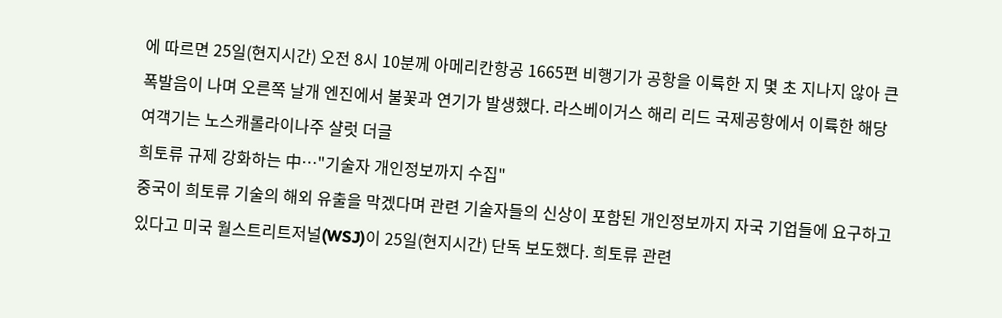에 따르면 25일(현지시간) 오전 8시 10분께 아메리칸항공 1665편 비행기가 공항을 이륙한 지 몇 초 지나지 않아 큰 폭발음이 나며 오른쪽 날개 엔진에서 불꽃과 연기가 발생했다. 라스베이거스 해리 리드 국제공항에서 이륙한 해당 여객기는 노스캐롤라이나주 샬럿 더글
희토류 규제 강화하는 中…"기술자 개인정보까지 수집"
중국이 희토류 기술의 해외 유출을 막겠다며 관련 기술자들의 신상이 포함된 개인정보까지 자국 기업들에 요구하고 있다고 미국 월스트리트저널(WSJ)이 25일(현지시간) 단독 보도했다. 희토류 관련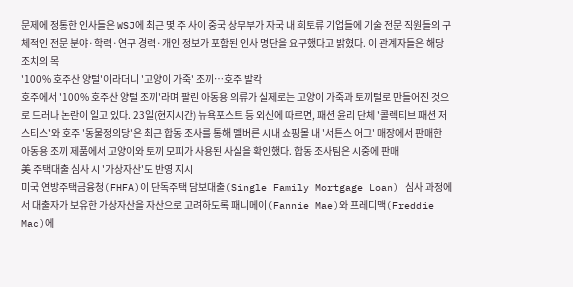문제에 정통한 인사들은 WSJ에 최근 몇 주 사이 중국 상무부가 자국 내 희토류 기업들에 기술 전문 직원들의 구체적인 전문 분야·학력·연구 경력·개인 정보가 포함된 인사 명단을 요구했다고 밝혔다. 이 관계자들은 해당 조치의 목
'100% 호주산 양털'이라더니 '고양이 가죽' 조끼…호주 발칵
호주에서 '100% 호주산 양털 조끼'라며 팔린 아동용 의류가 실제로는 고양이 가죽과 토끼털로 만들어진 것으로 드러나 논란이 일고 있다. 23일(현지시간) 뉴욕포스트 등 외신에 따르면, 패션 윤리 단체 '콜렉티브 패션 저스티스'와 호주 '동물정의당'은 최근 합동 조사를 통해 멜버른 시내 쇼핑몰 내 '서튼스 어그' 매장에서 판매한 아동용 조끼 제품에서 고양이와 토끼 모피가 사용된 사실을 확인했다. 합동 조사팀은 시중에 판매
美 주택대출 심사 시 '가상자산'도 반영 지시
미국 연방주택금융청(FHFA)이 단독주택 담보대출(Single Family Mortgage Loan) 심사 과정에서 대출자가 보유한 가상자산을 자산으로 고려하도록 패니메이(Fannie Mae)와 프레디맥(Freddie Mac)에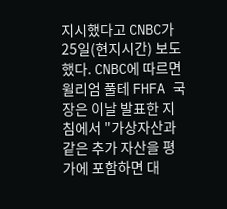지시했다고 CNBC가 25일(현지시간) 보도했다. CNBC에 따르면 윌리엄 풀테 FHFA 국장은 이날 발표한 지침에서 "가상자산과 같은 추가 자산을 평가에 포함하면 대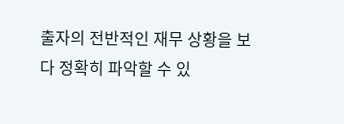출자의 전반적인 재무 상황을 보다 정확히 파악할 수 있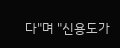다"며 "신용도가